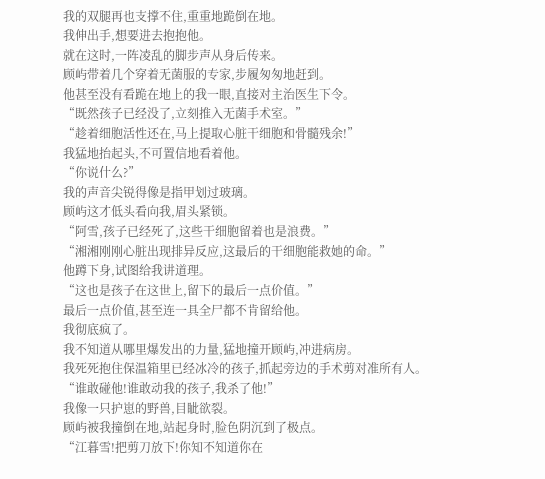我的双腿再也支撑不住,重重地跪倒在地。
我伸出手,想要进去抱抱他。
就在这时,一阵凌乱的脚步声从身后传来。
顾屿带着几个穿着无菌服的专家,步履匆匆地赶到。
他甚至没有看跪在地上的我一眼,直接对主治医生下令。
“既然孩子已经没了,立刻推入无菌手术室。”
“趁着细胞活性还在,马上提取心脏干细胞和骨髓残余!”
我猛地抬起头,不可置信地看着他。
“你说什么?”
我的声音尖锐得像是指甲划过玻璃。
顾屿这才低头看向我,眉头紧锁。
“阿雪,孩子已经死了,这些干细胞留着也是浪费。”
“湘湘刚刚心脏出现排异反应,这最后的干细胞能救她的命。”
他蹲下身,试图给我讲道理。
“这也是孩子在这世上,留下的最后一点价值。”
最后一点价值,甚至连一具全尸都不肯留给他。
我彻底疯了。
我不知道从哪里爆发出的力量,猛地撞开顾屿,冲进病房。
我死死抱住保温箱里已经冰冷的孩子,抓起旁边的手术剪对准所有人。
“谁敢碰他!谁敢动我的孩子,我杀了他!”
我像一只护崽的野兽,目眦欲裂。
顾屿被我撞倒在地,站起身时,脸色阴沉到了极点。
“江暮雪!把剪刀放下!你知不知道你在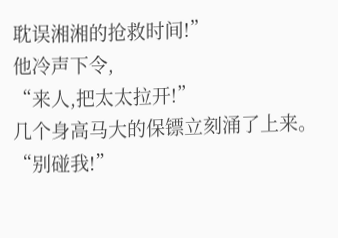耽误湘湘的抢救时间!”
他冷声下令,
“来人,把太太拉开!”
几个身高马大的保镖立刻涌了上来。
“别碰我!”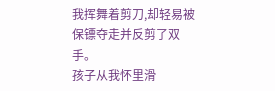我挥舞着剪刀,却轻易被保镖夺走并反剪了双手。
孩子从我怀里滑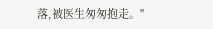落,被医生匆匆抱走。"